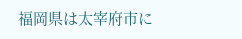福岡県は太宰府市に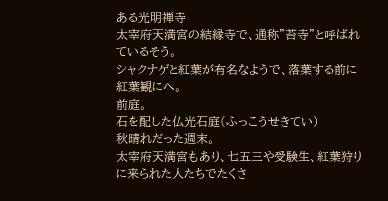ある光明禅寺
太宰府天満宮の結縁寺で、通称”苔寺”と呼ばれているそう。
シャクナゲと紅葉が有名なようで、落葉する前に紅葉観にへ。
前庭。
石を配した仏光石庭(ふっこうせきてい)
秋晴れだった週末。
太宰府天満宮もあり、七五三や受験生、紅葉狩りに来られた人たちでたくさ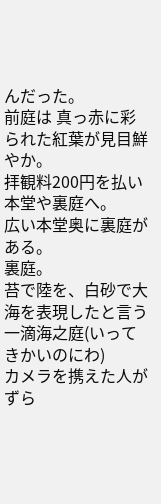んだった。
前庭は 真っ赤に彩られた紅葉が見目鮮やか。
拝観料200円を払い 本堂や裏庭へ。
広い本堂奥に裏庭がある。
裏庭。
苔で陸を、白砂で大海を表現したと言う 一滴海之庭(いってきかいのにわ)
カメラを携えた人が ずら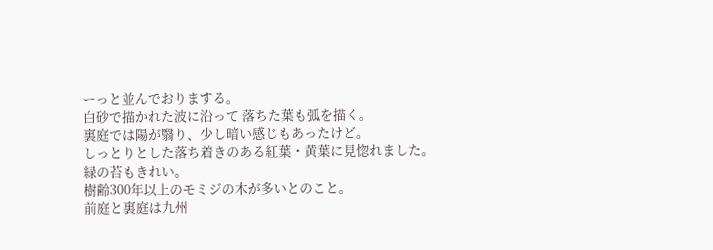ーっと並んでおりまする。
白砂で描かれた波に沿って 落ちた葉も弧を描く。
裏庭では陽が翳り、少し暗い感じもあったけど。
しっとりとした落ち着きのある紅葉・黄葉に見惚れました。
緑の苔もきれい。
樹齢300年以上のモミジの木が多いとのこと。
前庭と裏庭は九州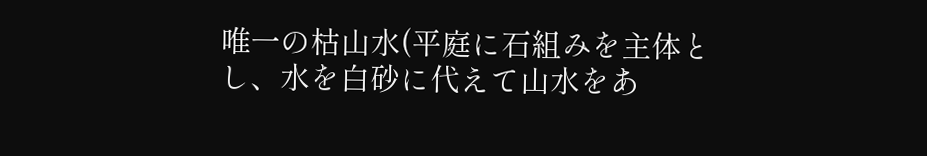唯一の枯山水(平庭に石組みを主体とし、水を白砂に代えて山水をあ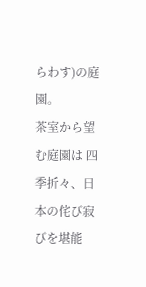らわす)の庭園。
茶室から望む庭園は 四季折々、日本の侘び寂びを堪能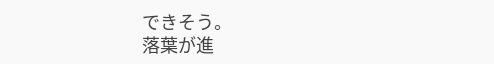できそう。
落葉が進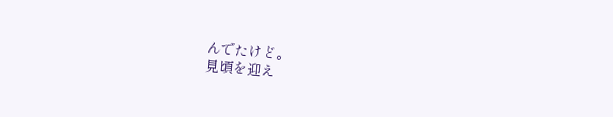んでたけど。
見頃を迎え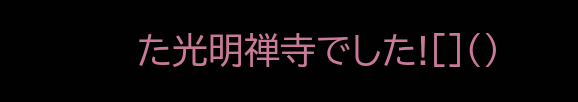た光明禅寺でした![]()